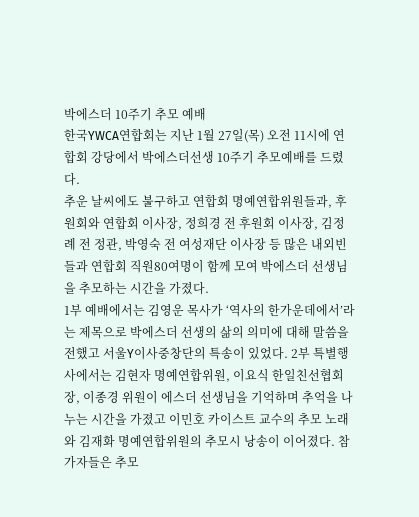박에스더 10주기 추모 예배
한국YWCA연합회는 지난 1월 27일(목) 오전 11시에 연합회 강당에서 박에스더선생 10주기 추모예배를 드렸다.
추운 날씨에도 불구하고 연합회 명예연합위원들과, 후원회와 연합회 이사장, 정희경 전 후원회 이사장, 김정례 전 정관, 박영숙 전 여성재단 이사장 등 많은 내외빈들과 연합회 직원80여명이 함께 모여 박에스더 선생님을 추모하는 시간을 가졌다.
1부 예배에서는 김영운 목사가 ‘역사의 한가운데에서’라는 제목으로 박에스더 선생의 삶의 의미에 대해 말씀을 전했고 서울Y이사중창단의 특송이 있었다. 2부 특별행사에서는 김현자 명예연합위원, 이요식 한일친선협회장, 이종경 위원이 에스더 선생님을 기억하며 추억을 나누는 시간을 가졌고 이민호 카이스트 교수의 추모 노래와 김재화 명예연합위원의 추모시 낭송이 이어졌다. 참가자들은 추모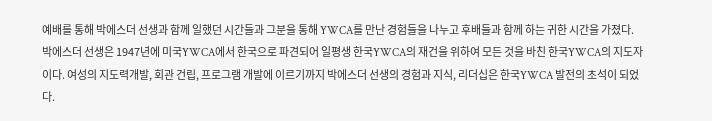예배를 통해 박에스더 선생과 함께 일했던 시간들과 그분을 통해 YWCA를 만난 경험들을 나누고 후배들과 함께 하는 귀한 시간을 가졌다.
박에스더 선생은 1947년에 미국YWCA에서 한국으로 파견되어 일평생 한국YWCA의 재건을 위하여 모든 것을 바친 한국YWCA의 지도자이다. 여성의 지도력개발, 회관 건립, 프로그램 개발에 이르기까지 박에스더 선생의 경험과 지식, 리더십은 한국YWCA 발전의 초석이 되었다.